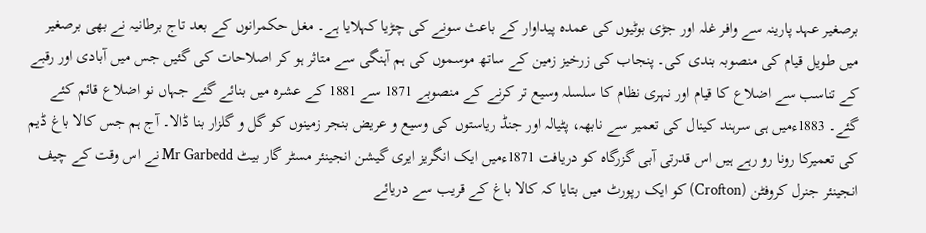برصغیر عہد پارینہ سے وافر غلہ اور جڑی بوٹیوں کی عمدہ پیداوار کے باعث سونے کی چڑیا کہلایا ہے۔ مغل حکمرانوں کے بعد تاج برطانیہ نے بھی برصغیر میں طویل قیام کی منصوبہ بندی کی۔ پنجاب کی زرخیز زمین کے ساتھ موسموں کی ہم آہنگی سے متاثر ہو کر اصلاحات کی گئیں جس میں آبادی اور رقبے کے تناسب سے اضلاع کا قیام اور نہری نظام کا سلسلہ وسیع تر کرنے کے منصوبے 1871 سے 1881 کے عشرہ میں بنائے گئے جہاں نو اضلاع قائم کئے گئے۔ 1883ءمیں ہی سرہند کینال کی تعمیر سے نابھہ، پٹیالہ اور جنڈ ریاستوں کی وسیع و عریض بنجر زمینوں کو گل و گلزار بنا ڈالا۔ آج ہم جس کالا باغ ڈیم کی تعمیرکا رونا رو رہے ہیں اس قدرتی آبی گزرگاہ کو دریافت 1871ءمیں ایک انگریز ایری گیشن انجینئر مسٹر گار بیٹ Mr Garbedd نے اس وقت کے چیف انجینئر جنرل کروفٹن (Crofton) کو ایک رپورٹ میں بتایا کہ کالا باغ کے قریب سے دریائے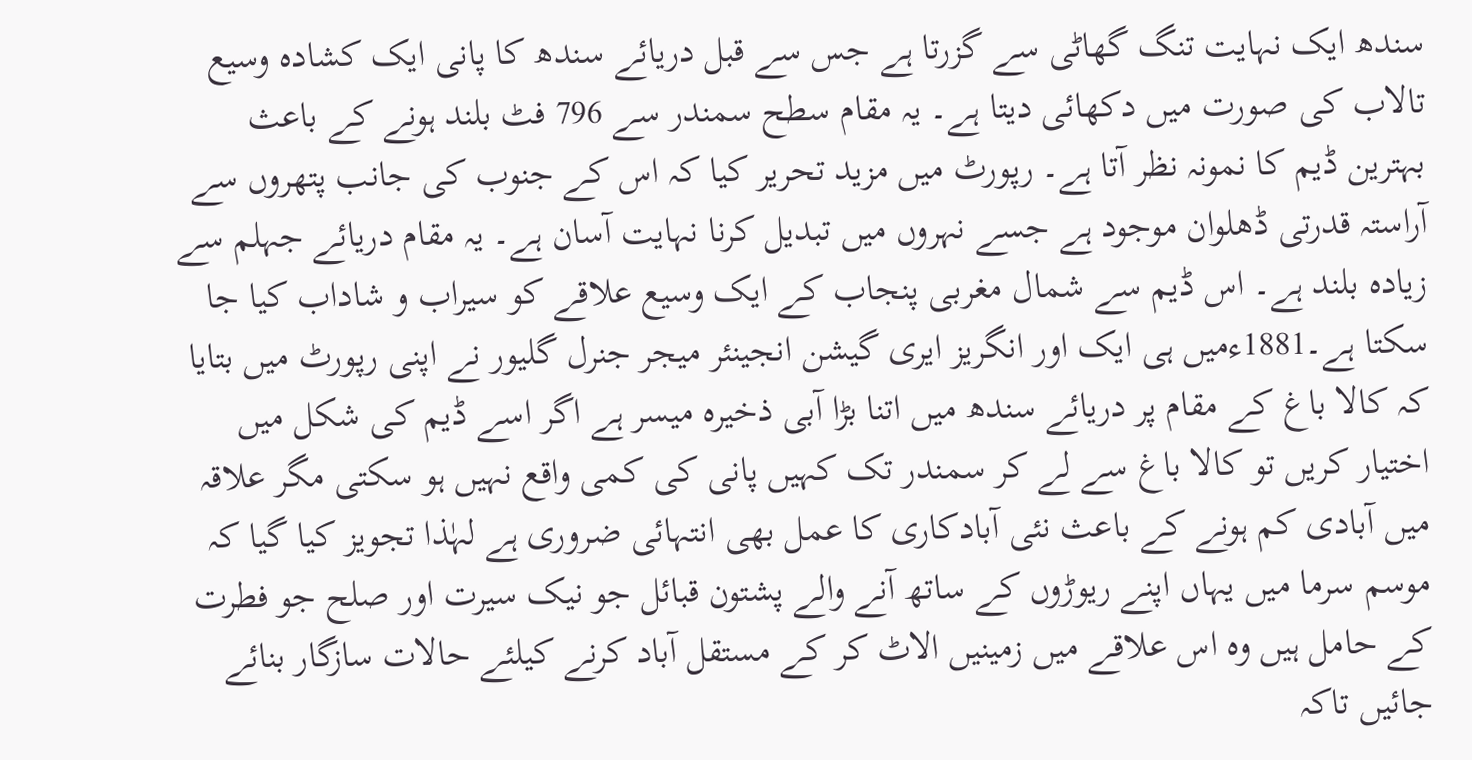سندھ ایک نہایت تنگ گھاٹی سے گزرتا ہے جس سے قبل دریائے سندھ کا پانی ایک کشادہ وسیع تالاب کی صورت میں دکھائی دیتا ہے۔ یہ مقام سطح سمندر سے 796 فٹ بلند ہونے کے باعث بہترین ڈیم کا نمونہ نظر آتا ہے۔ رپورٹ میں مزید تحریر کیا کہ اس کے جنوب کی جانب پتھروں سے آراستہ قدرتی ڈھلوان موجود ہے جسے نہروں میں تبدیل کرنا نہایت آسان ہے۔ یہ مقام دریائے جہلم سے زیادہ بلند ہے۔ اس ڈیم سے شمال مغربی پنجاب کے ایک وسیع علاقے کو سیراب و شاداب کیا جا سکتا ہے۔1881ءمیں ہی ایک اور انگریز ایری گیشن انجینئر میجر جنرل گلیور نے اپنی رپورٹ میں بتایا کہ کالا باغ کے مقام پر دریائے سندھ میں اتنا بڑا آبی ذخیرہ میسر ہے اگر اسے ڈیم کی شکل میں اختیار کریں تو کالا باغ سے لے کر سمندر تک کہیں پانی کی کمی واقع نہیں ہو سکتی مگر علاقہ میں آبادی کم ہونے کے باعث نئی آبادکاری کا عمل بھی انتہائی ضروری ہے لہٰذا تجویز کیا گیا کہ موسم سرما میں یہاں اپنے ریوڑوں کے ساتھ آنے والے پشتون قبائل جو نیک سیرت اور صلح جو فطرت کے حامل ہیں وہ اس علاقے میں زمینیں الاٹ کر کے مستقل آباد کرنے کیلئے حالات سازگار بنائے جائیں تاکہ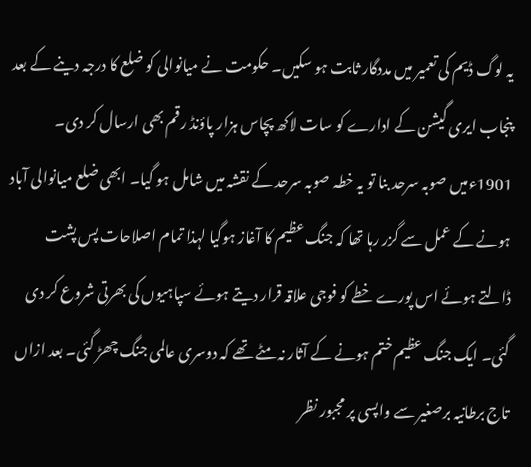یہ لوگ ڈیم کی تعمیر میں مددگار ثابت ہو سکیں۔ حکومت نے میانوالی کو ضلع کا درجہ دینے کے بعد پنجاب ایری گیشن کے ادارے کو سات لاکھ پچاس ہزار پاؤنڈ رقم بھی ارسال کر دی۔ 1901ءمیں صوبہ سرحد بنا تو یہ خطہ صوبہ سرحد کے نقشہ میں شامل ہو گیا۔ ابھی ضلع میانوالی آباد ہونے کے عمل سے گزر رہا تھا کہ جنگ عظیم کا آغاز ہوگیا لہذا تمام اصلاحات پس پشت ڈالتے ہوئے اس پورے خطے کو فوجی علاقہ قرار دیتے ہوئے سپاہیوں کی بھرتی شروع کر دی گئی۔ ایک جنگ عظیم ختم ہونے کے آثار نہ مٹے تھے کہ دوسری عالمی جنگ چھڑ گئی۔ بعد ازاں تاج برطانیہ برصغیر سے واپسی پر مجبور نظر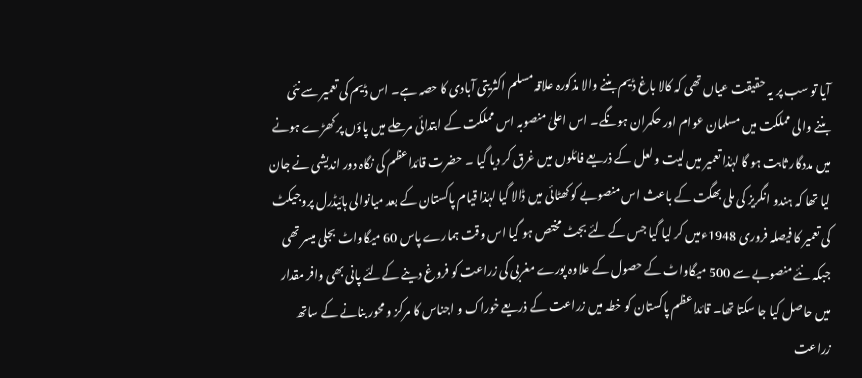آیا تو سب پر یہ حقیقت عیاں تھی کہ کالا باغ ڈیم بننے والا مذکورہ علاقہ مسلم اکثریتی آبادی کا حصہ ہے۔ اس ڈیم کی تعمیر سے نئی بننے والی مملکت میں مسلمان عوام اور حکمران ہونگے۔ اس اعلیٰ منصوبہ اس مملکت کے ابتدائی مرحلے میں پاؤں پر کھڑے ہونے میں مددگار ثابت ہو گا لہٰذا تعمیر میں لیت و لعل کے ذریعے فائلوں میں غرق کر دیا گیا ۔ حضرت قائداعظم کی نگاہ دور اندیشی نے جان لیا تھا کہ ہندو انگریز کی ملی بھگت کے باعث اس منصوبے کو کھٹائی میں ڈالا گیا لہٰذا قیام پاکستان کے بعد میانوالی ہائیڈرل پروجیکٹ کی تعمیر کا فیصلہ فروری 1948ءمیں کر لیا گیا جس کے لئے بجٹ مختص ہو گیا اس وقت ہمارے پاس 60 میگاواٹ بجلی میسر تھی جبکہ نئے منصوبے سے 500 میگاواٹ کے حصول کے علاوہ پورے مغربی کی زراعت کو فروغ دینے کےلئے پانی بھی وافر مقدار میں حاصل کیا جا سکتا تھا۔ قائداعظم پاکستان کو خطہ میں زراعت کے ذریعے خوراک و اجناس کا مرکز و محور بنانے کے ساتھ زراعت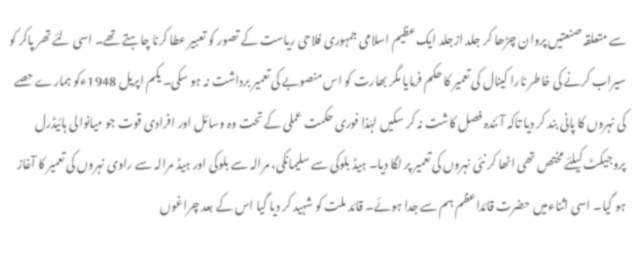سے متعلقہ صنعتیں پروان چڑھا کر جلد ازجلد ایک عظیم اسلامی جمہوری فلاحی ریاست کے تصور کو تعبیر عطا کرنا چاہتے تھے۔ اسی لئے تھر پاکر کو سیراب کرنے کی خاطر نارا کینال کی تعمیر کا حکم فرمایا مگر بھارت کو اس منصوبے کی تعمیر برداشت نہ ہو سکی۔ یکم اپریل 1948ءکو ہمارے حصے کی نہروں کا پانی بند کر دیا تاکہ آئندہ فصل کاشت نہ کر سکیں لہٰذا فوری حکمت عملی کے تحت وہ وسائل اور افرادی قوت جو میانوالی ہائیڈرل پروجیکٹ کیلئے مختص تھی اٹھا کر نئی نہروں کی تعمیر پر لگا دیا۔ ہیڈ بلوکی سے سلیمانکی، مرالہ سے بلوکی اور ہیڈ مرالہ سے راوی نہروں کی تعمیر کا آغاز ہو گیا۔ اسی اثناءمیں حضرت قائداعظم ہم سے جدا ہوئے۔ قائد ملت کو شہید کر دیا گیا اس کے بعد چراغوں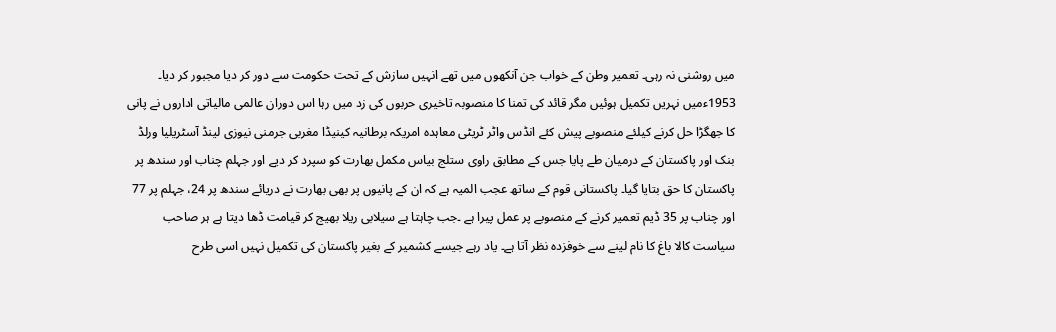میں روشنی نہ رہی۔ تعمیر وطن کے خواب جن آنکھوں میں تھے انہیں سازش کے تحت حکومت سے دور کر دیا مجبور کر دیا۔ 1953ءمیں نہریں تکمیل ہوئیں مگر قائد کی تمنا کا منصوبہ تاخیری حربوں کی زد میں رہا اس دوران عالمی مالیاتی اداروں نے پانی کا جھگڑا حل کرنے کیلئے منصوبے پیش کئے انڈس واٹر ٹریٹی معاہدہ امریکہ برطانیہ کینیڈا مغربی جرمنی نیوزی لینڈ آسٹریلیا ورلڈ بنک اور پاکستان کے درمیان طے پایا جس کے مطابق راوی ستلج بیاس مکمل بھارت کو سپرد کر دیے اور جہلم چناب اور سندھ پر پاکستان کا حق بتایا گیا۔ پاکستانی قوم کے ساتھ عجب المیہ ہے کہ ان کے پانیوں پر بھی بھارت نے دریائے سندھ پر 24، جہلم پر 77 اور چناب پر 35 ڈیم تعمیر کرنے کے منصوبے پر عمل پیرا ہے ۔جب چاہتا ہے سیلابی ریلا بھیج کر قیامت ڈھا دیتا ہے ہر صاحب سیاست کالا باغ کا نام لینے سے خوفزدہ نظر آتا ہے۔ یاد رہے جیسے کشمیر کے بغیر پاکستان کی تکمیل نہیں اسی طرح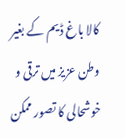کالا باغ ڈیم کے بغیر وطن عزیز میں ترقی و خوشحالی کا تصور ممکن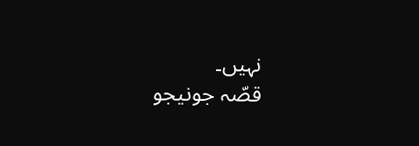نہیں۔
قصّہ جونیجو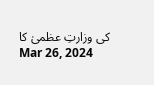کی وزارتِ عظمیٰ کا
Mar 26, 2024